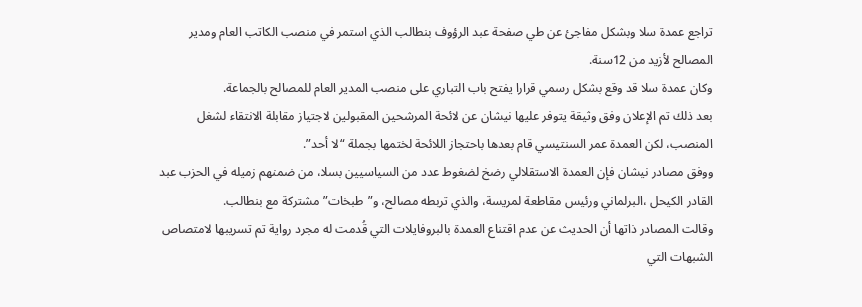تراجع عمدة سلا وبشكل مفاجئ عن طي صفحة عبد الرؤوف بنطالب الذي استمر في منصب الكاتب العام ومدير المصالح لأزيد من 12سنة.
وكان عمدة سلا قد وقع بشكل رسمي قرارا يفتح باب التباري على منصب المدير العام للمصالح بالجماعة.
بعد ذلك تم الإعلان وفق وثيقة يتوفر عليها نيشان عن لائحة المرشحين المقبولين لاجتياز مقابلة الانتقاء لشغل المنصب، لكن العمدة عمر السنتيسي قام بعدها باحتجاز اللائحة لختمها بجملة “لا أحد”.
ووفق مصادر نيشان فإن العمدة الاستقلالي رضخ لضغوط عدد من السياسيين بسلا، من ضمنهم زميله في الحزب عبد القادر الكيحل ،البرلماني ورئيس مقاطعة لمريسة، والذي تربطه مصالح، و”طبخات” مشتركة مع بنطالب.
وقالت المصادر ذاتها أن الحديث عن عدم اقتناع العمدة بالبروفايلات التي قُدمت له مجرد رواية تم تسريبها لامتصاص الشبهات التي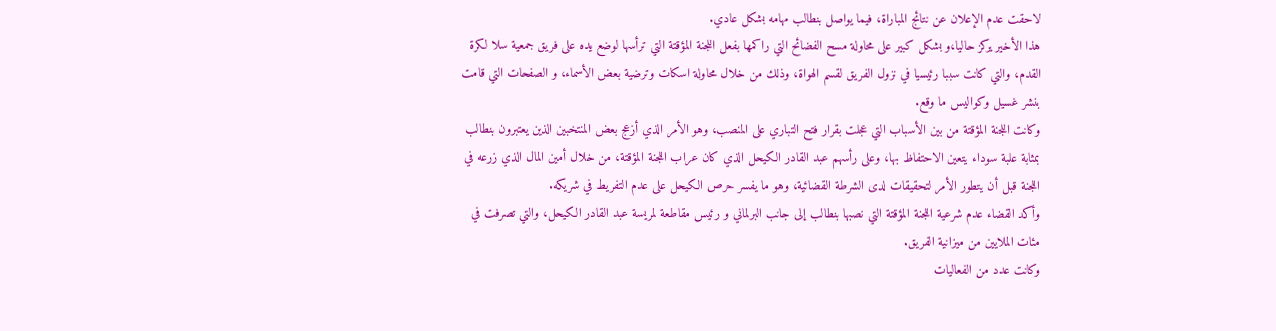لاحقت عدم الإعلان عن نتائج المباراة، فيما يواصل بنطالب مهامه بشكل عادي.
هذا الأخير يركز حاليا،و بشكل كبير على محاولة مسح الفضائح التي راكمها بفعل اللجنة المؤقتة التي ترأسها لوضع يده على فريق جمعية سلا لكرة القدم، والتي كانت سببا رئيسيا في نزول الفريق لقسم الهواة، وذلك من خلال محاولة اسكات وترضية بعض الأسماء، و الصفحات التي قامت بنشر غسيل وكواليس ما وقع.
وكانت اللجنة المؤقتة من بين الأسباب التي عجلت بقرار فتح التباري على المنصب، وهو الأمر الذي أزعج بعض المنتخبين الذين يعتبرون بنطالب بمثابة علبة سوداء يتعين الاحتفاظ بها، وعلى رأسهم عبد القادر الكيحل الذي كان عراب اللجنة المؤقتة، من خلال أمين المال الذي زرعه في اللجنة قبل أن يتطور الأمر لتحقيقات لدى الشرطة القضائية، وهو ما يفسر حرص الكيحل على عدم التفريط في شريكه.
وأكد القضاء عدم شرعية اللجنة المؤقتة التي نصبها بنطالب إلى جانب البرلماني و رئيس مقاطعة لمريسة عبد القادر الكيحل، والتي تصرفت في مئات الملايين من ميزانية الفريق.
وكانت عدد من الفعاليات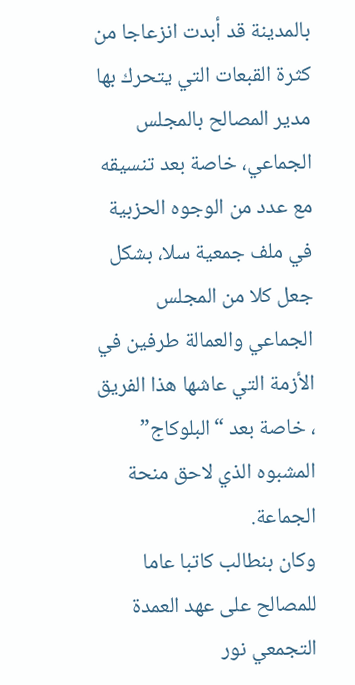بالمدينة قد أبدت انزعاجا من كثرة القبعات التي يتحرك بها مدير المصالح بالمجلس الجماعي، خاصة بعد تنسيقه مع عدد من الوجوه الحزبية في ملف جمعية سلا، بشكل جعل كلا من المجلس الجماعي والعمالة طرفين في الأزمة التي عاشها هذا الفريق ، خاصة بعد “البلوكاج” المشبوه الذي لاحق منحة الجماعة.
وكان بنطالب كاتبا عاما للمصالح على عهد العمدة التجمعي نور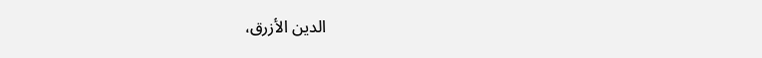الدين الأزرق،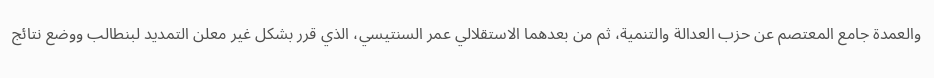والعمدة جامع المعتصم عن حزب العدالة والتنمية، ثم من بعدهما الاستقلالي عمر السنتيسي، الذي قرر بشكل غير معلن التمديد لبنطالب ووضع نتائج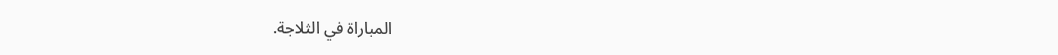المباراة في الثلاجة.